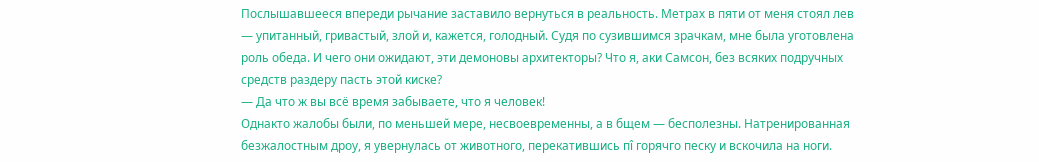Послышавшееся впереди рычание заставило вернуться в реальность. Метрах в пяти от меня стоял лев — упитанный, гривастый, злой и, кажется, голодный. Судя по сузившимся зрачкам, мне была уготовлена роль обеда. И чего они ожидают, эти демоновы архитекторы? Что я, аки Самсон, без всяких подручных средств раздеру пасть этой киске?
— Да что ж вы всё время забываете, что я человек!
Однакто жалобы были, по меньшей мере, несвоевременны, а в бщем — бесполезны. Натренированная безжалостным дроу, я увернулась от животного, перекатившись пî горячго песку и вскочила на ноги.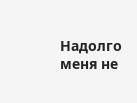Надолго меня не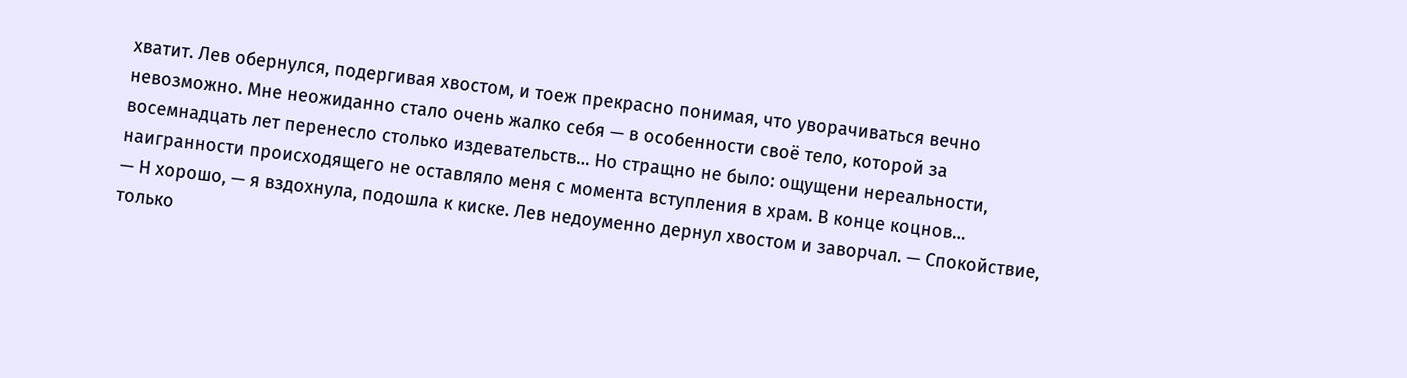хватит. Лев обернулся, подергивая хвостом, и тоеж прекрасно понимая, что уворачиваться вечно невозможно. Мне неожиданно стало очень жалко себя — в особенности своё тело, которой за восемнадцать лет перенесло столько издевательств… Но стращно не было: ощущени нереальности, наигранности происходящего не оставляло меня с момента вступления в храм. В конце коцнов…
— Н хорошо, — я вздохнула, подошла к киске. Лев недоуменно дернул хвостом и заворчал. — Спокойствие, только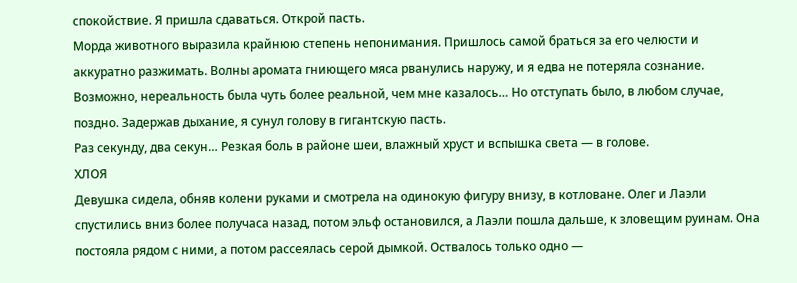спокойствие. Я пришла сдаваться. Открой пасть.
Морда животного выразила крайнюю степень непонимания. Пришлось самой браться за его челюсти и аккуратно разжимать. Волны аромата гниющего мяса рванулись наружу, и я едва не потеряла сознание. Возможно, нереальность была чуть более реальной, чем мне казалось… Но отступать было, в любом случае, поздно. Задержав дыхание, я сунул голову в гигантскую пасть.
Раз секунду, два секун… Резкая боль в районе шеи, влажный хруст и вспышка света — в голове.
ХЛОЯ
Девушка сидела, обняв колени руками и смотрела на одинокую фигуру внизу, в котловане. Олег и Лаэли спустились вниз более получаса назад, потом эльф остановился, а Лаэли пошла дальше, к зловещим руинам. Она постояла рядом с ними, а потом рассеялась серой дымкой. Оствалось только одно —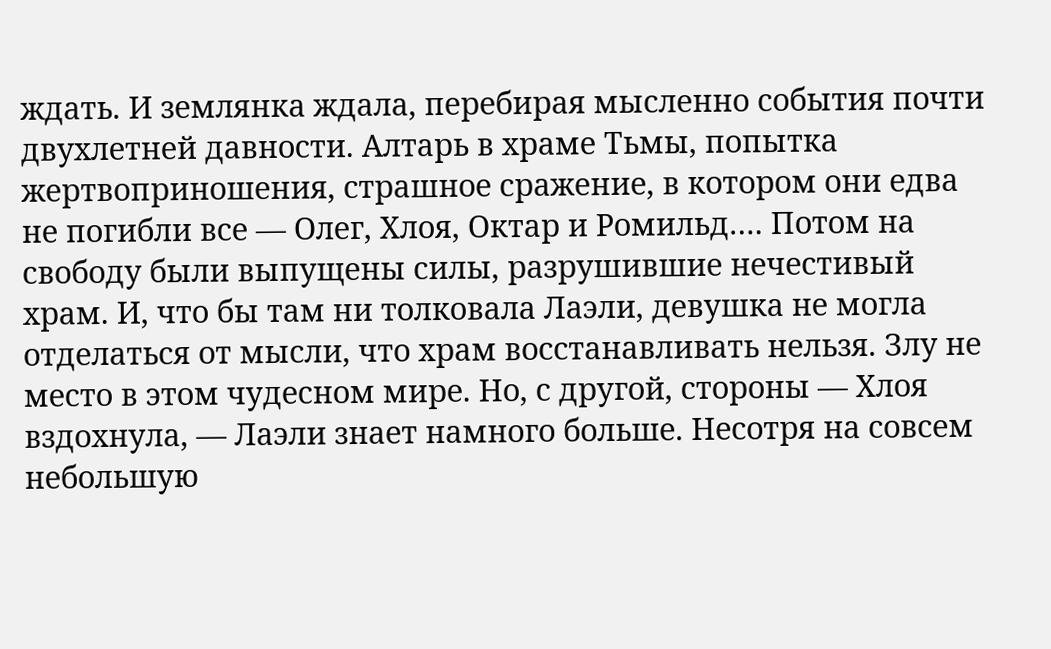ждать. И землянка ждала, перебирая мысленно события почти двухлетней давности. Алтарь в храме Тьмы, попытка жертвоприношения, страшное сражение, в котором они едва не погибли все — Олег, Хлоя, Октар и Ромильд…. Потом на свободу были выпущены силы, разрушившие нечестивый храм. И, что бы там ни толковала Лаэли, девушка не могла отделаться от мысли, что храм восстанавливать нельзя. Злу не место в этом чудесном мире. Но, с другой, стороны — Хлоя вздохнула, — Лаэли знает намного больше. Несотря на совсем небольшую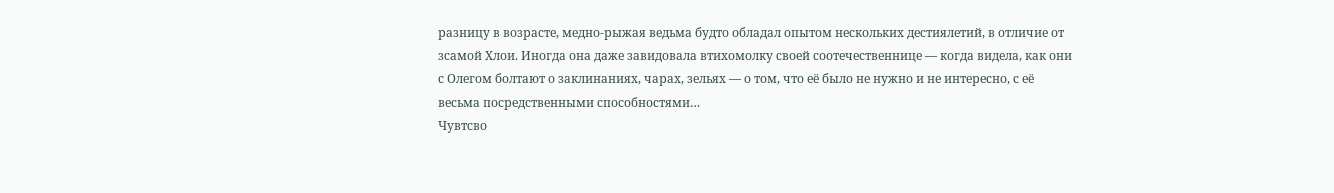разницу в возрасте, медно-рыжая ведьма будто обладал опытом нескольких дестиялетий, в отличие от зсамой Хлои. Иногда она даже завидовала втихомолку своей соотечественнице — когда видела, как они с Олегом болтают о заклинаниях, чарах, зельях — о том, что её было не нужно и не интересно, с её весьма посредственными способностями…
Чувтсво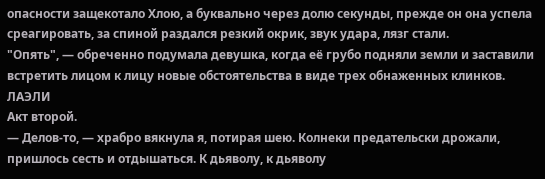опасности защекотало Хлою, а буквально через долю секунды, прежде он она успела среагировать, за спиной раздался резкий окрик, звук удара, лязг стали.
"Опять", — обреченно подумала девушка, когда её грубо подняли земли и заставили встретить лицом к лицу новые обстоятельства в виде трех обнаженных клинков.
ЛАЭЛИ
Акт второй.
— Делов-то, — храбро вякнула я, потирая шею. Колнеки предательски дрожали, пришлось сесть и отдышаться. К дьяволу, к дьяволу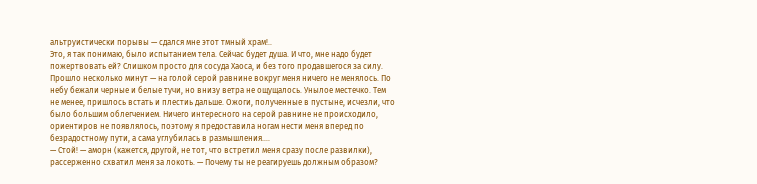альтруистически порывы — сдался мне этот тмный храм!..
Это, я так понимаю, было испытанием тела. Сейчас будет душа. И что, мне надо будет пожертвовать ей? Слишком просто для сосуда Хаоса, и без того продавшегося за силу.
Прошло несколько минут — на голой серой равнине вокруг меня ничего не менялось. По небу бежали черные и белые тучи, но внизу ветра не ощущалось. Унылое местечко. Тем не менее, пришлось встать и плестиь дальше. Ожоги, полученные в пустыне, исчезли, что было большим облегчением. Ничего интересного на серой равнине не происходило, ориентиров не появлялось, поэтому я предоставила ногам нести меня вперед по безрадостному пути, а сама углубилась в размышления….
— Стой! — аморн (кажется, другой, не тот, что встретил меня сразу после развилки), рассерженно схватил меня за локоть. — Почему ты не реагируешь должным образом?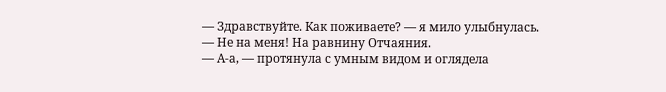— Здравствуйте. Как поживаете? — я мило улыбнулась.
— Не на меня! На равнину Отчаяния.
— А-а, — протянула с умным видом и оглядела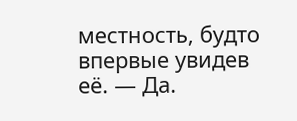местность, будто впервые увидев её. — Да.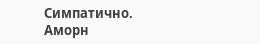Симпатично.
Аморн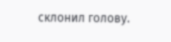склонил голову.